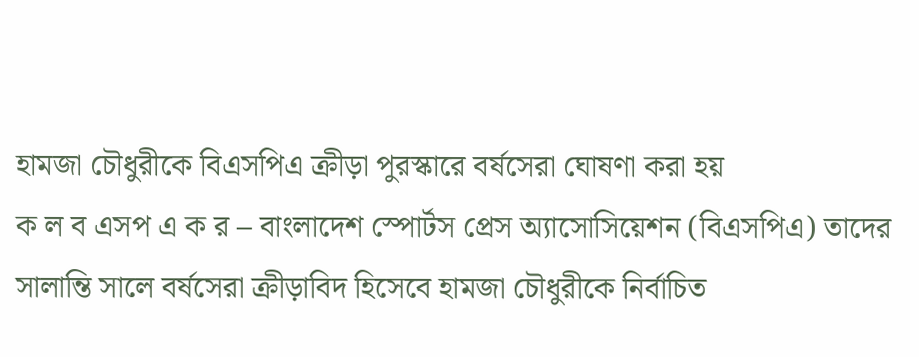হামজা চৌধুরীকে বিএসপিএ ক্রীড়া পুরস্কারে বর্ষসেরা ঘোষণা করা হয়
ক ল ব এসপ এ ক র – বাংলাদেশ স্পোর্টস প্রেস অ্যাসোসিয়েশন (বিএসপিএ) তাদের সালান্তি সালে বর্ষসেরা ক্রীড়াবিদ হিসেবে হামজা চৌধুরীকে নির্বাচিত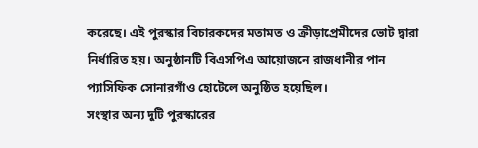করেছে। এই পুরস্কার বিচারকদের মতামত ও ক্রীড়াপ্রেমীদের ভোট দ্বারা নির্ধারিত হয়। অনুষ্ঠানটি বিএসপিএ আয়োজনে রাজধানীর পান প্যাসিফিক সোনারগাঁও হোটেলে অনুষ্ঠিত হয়েছিল।
সংস্থার অন্য দুটি পুরস্কারের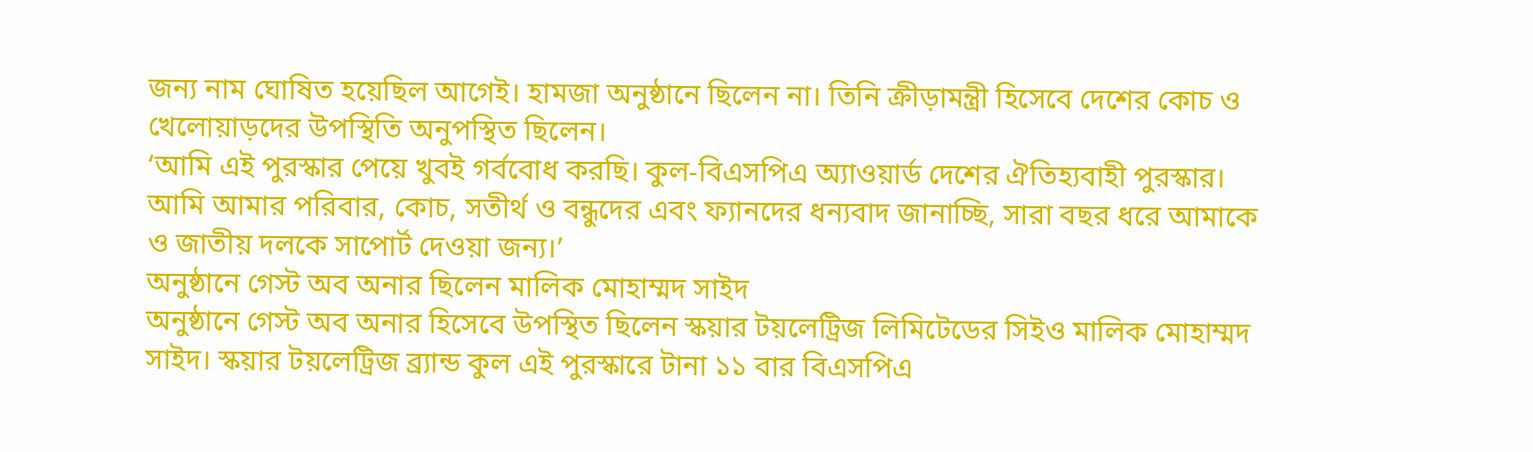জন্য নাম ঘোষিত হয়েছিল আগেই। হামজা অনুষ্ঠানে ছিলেন না। তিনি ক্রীড়ামন্ত্রী হিসেবে দেশের কোচ ও খেলোয়াড়দের উপস্থিতি অনুপস্থিত ছিলেন।
‘আমি এই পুরস্কার পেয়ে খুবই গর্ববোধ করছি। কুল-বিএসপিএ অ্যাওয়ার্ড দেশের ঐতিহ্যবাহী পুরস্কার। আমি আমার পরিবার, কোচ, সতীর্থ ও বন্ধুদের এবং ফ্যানদের ধন্যবাদ জানাচ্ছি, সারা বছর ধরে আমাকে ও জাতীয় দলকে সাপোর্ট দেওয়া জন্য।’
অনুষ্ঠানে গেস্ট অব অনার ছিলেন মালিক মোহাম্মদ সাইদ
অনুষ্ঠানে গেস্ট অব অনার হিসেবে উপস্থিত ছিলেন স্কয়ার টয়লেট্রিজ লিমিটেডের সিইও মালিক মোহাম্মদ সাইদ। স্কয়ার টয়লেট্রিজ ব্র্যান্ড কুল এই পুরস্কারে টানা ১১ বার বিএসপিএ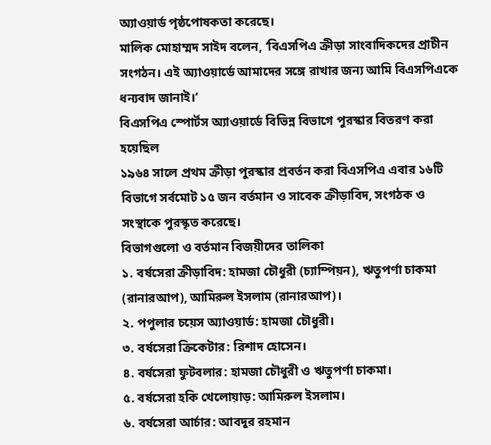অ্যাওয়ার্ড পৃষ্ঠপোষকতা করেছে।
মালিক মোহাম্মদ সাইদ বলেন, ‘বিএসপিএ ক্রীড়া সাংবাদিকদের প্রাচীন সংগঠন। এই অ্যাওয়ার্ডে আমাদের সঙ্গে রাখার জন্য আমি বিএসপিএকে ধন্যবাদ জানাই।’
বিএসপিএ স্পোর্টস অ্যাওয়ার্ডে বিভিন্ন বিভাগে পুরস্কার বিতরণ করা হয়েছিল
১৯৬৪ সালে প্রথম ক্রীড়া পুরস্কার প্রবর্তন করা বিএসপিএ এবার ১৬টি বিভাগে সর্বমোট ১৫ জন বর্তমান ও সাবেক ক্রীড়াবিদ, সংগঠক ও সংস্থাকে পুরস্কৃত করেছে।
বিভাগগুলো ও বর্তমান বিজয়ীদের তালিকা
১. বর্ষসেরা ক্রীড়াবিদ: হামজা চৌধুরী (চ্যাম্পিয়ন), ঋতুপর্ণা চাকমা (রানারআপ), আমিরুল ইসলাম (রানারআপ)।
২. পপুলার চয়েস অ্যাওয়ার্ড: হামজা চৌধুরী।
৩. বর্ষসেরা ক্রিকেটার: রিশাদ হোসেন।
৪. বর্ষসেরা ফুটবলার: হামজা চৌধুরী ও ঋতুপর্ণা চাকমা।
৫. বর্ষসেরা হকি খেলোয়াড়: আমিরুল ইসলাম।
৬. বর্ষসেরা আর্চার: আবদুর রহমান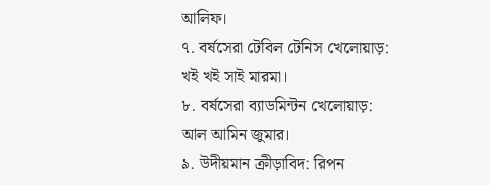আলিফ।
৭. বর্ষসেরা টেবিল টেনিস খেলোয়াড়: খই খই সাই মারমা।
৮. বর্ষসেরা ব্যাডমিন্টন খেলোয়াড়: আল আমিন জুমার।
৯. উদীয়মান ক্রীড়াবিদ: রিপন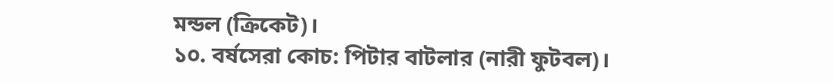মন্ডল (ক্রিকেট)।
১০. বর্ষসেরা কোচ: পিটার বাটলার (নারী ফুটবল)।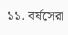১১. বর্ষসেরা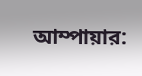আম্পায়ার: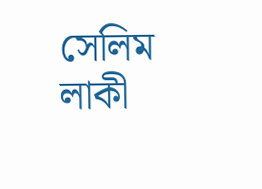সেলিম লাকী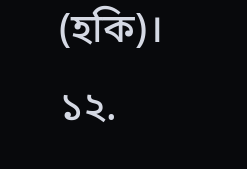(হকি)।
১২.